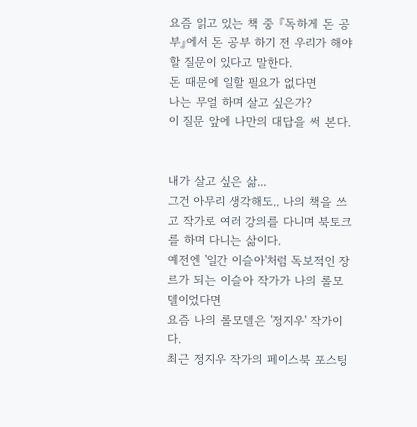요즘 읽고 있는 책 중 『독하게 돈 공부』에서 돈 공부 하기 전 우리가 해야 할 질문이 있다고 말한다.
돈 때문에 일할 필요가 없다면
나는 무얼 하며 살고 싶은가?
이 질문 앞에 나만의 대답을 써 본다.


내가 살고 싶은 삶...
그건 아무리 생각해도.. 나의 책을 쓰고 작가로 여러 강의를 다니며 북토크를 하며 다니는 삶이다.
예전엔 '일간 이슬아'처럼 독보적인 장르가 되는 이슬아 작가가 나의 롤모델이었다면
요즘 나의 롤모델은 '정지우' 작가이다.
최근 정지우 작가의 페이스북 포스팅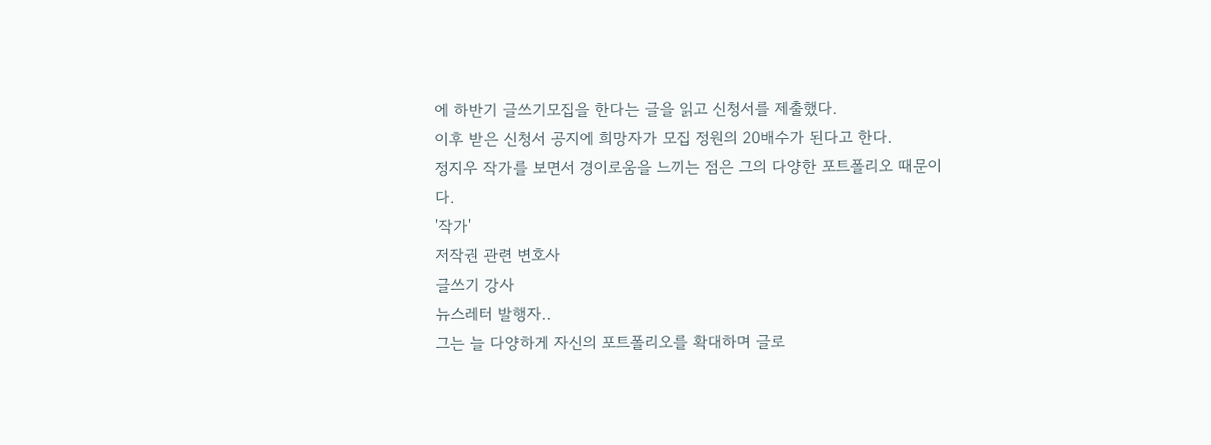에 하반기 글쓰기모집을 한다는 글을 읽고 신청서를 제출했다.
이후 받은 신청서 공지에 희망자가 모집 정원의 20배수가 된다고 한다.
정지우 작가를 보면서 경이로움을 느끼는 점은 그의 다양한 포트폴리오 때문이다.
'작가'
저작권 관련 변호사
글쓰기 강사
뉴스레터 발행자..
그는 늘 다양하게 자신의 포트폴리오를 확대하며 글로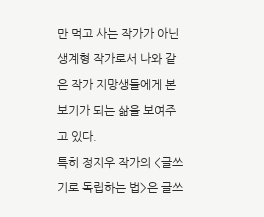만 먹고 사는 작가가 아닌 생계형 작가로서 나와 같은 작가 지망생들에게 본보기가 되는 삶을 보여주고 있다.
특히 정지우 작가의 <글쓰기로 독립하는 법>은 글쓰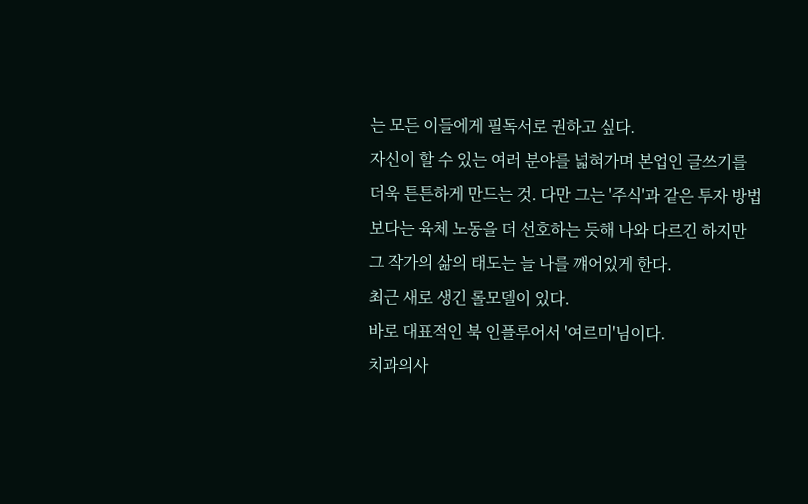는 모든 이들에게 필독서로 권하고 싶다.
자신이 할 수 있는 여러 분야를 넓혀가며 본업인 글쓰기를 더욱 튼튼하게 만드는 것. 다만 그는 '주식'과 같은 투자 방법보다는 육체 노동을 더 선호하는 듯해 나와 다르긴 하지만 그 작가의 삶의 태도는 늘 나를 꺠어있게 한다.
최근 새로 생긴 롤모델이 있다.
바로 대표적인 북 인플루어서 '여르미'님이다.
치과의사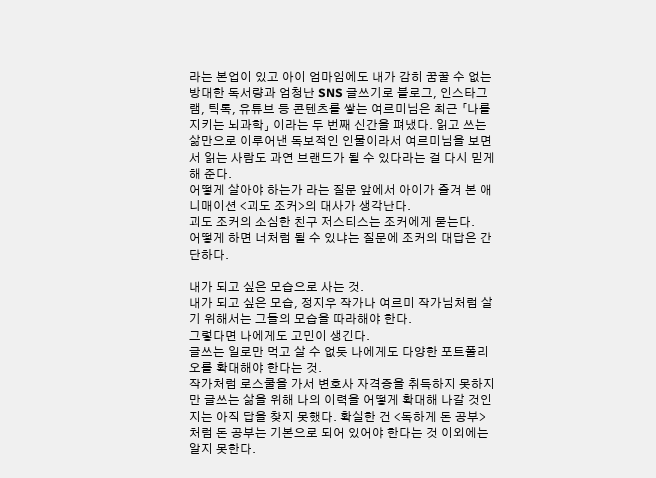라는 본업이 있고 아이 엄마임에도 내가 감히 꿈꿀 수 없는 방대한 독서량과 엄청난 SNS 글쓰기로 블로그, 인스타그램, 틱톡, 유튜브 등 콘텐츠를 쌓는 여르미님은 최근 「나를 지키는 뇌과학」 이라는 두 번째 신간을 펴냈다. 읽고 쓰는 삶만으로 이루어낸 독보적인 인물이라서 여르미님을 보면서 읽는 사람도 과연 브랜드가 될 수 있다라는 걸 다시 믿게 해 준다.
어떻게 살아야 하는가 라는 질문 앞에서 아이가 즐겨 본 애니매이션 <괴도 조커>의 대사가 생각난다.
괴도 조커의 소심한 친구 저스티스는 조커에게 묻는다.
어떻게 하면 너처럼 될 수 있냐는 질문에 조커의 대답은 간단하다.

내가 되고 싶은 모습으로 사는 것.
내가 되고 싶은 모습, 정지우 작가나 여르미 작가님처럼 살기 위해서는 그들의 모습을 따라해야 한다.
그렇다면 나에게도 고민이 생긴다.
글쓰는 일로만 먹고 살 수 없듯 나에게도 다양한 포트폴리오를 확대해야 한다는 것.
작가처럼 로스쿨을 가서 변호사 자격증을 취득하지 못하지만 글쓰는 삶을 위해 나의 이력을 어떻게 확대해 나갈 것인지는 아직 답을 찾지 못했다. 확실한 건 <독하게 돈 공부>처럼 돈 공부는 기본으로 되어 있어야 한다는 것 이외에는 알지 못한다.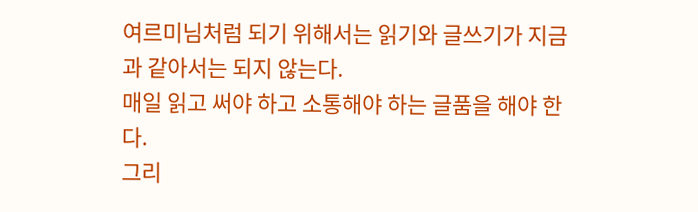여르미님처럼 되기 위해서는 읽기와 글쓰기가 지금과 같아서는 되지 않는다.
매일 읽고 써야 하고 소통해야 하는 글품을 해야 한다.
그리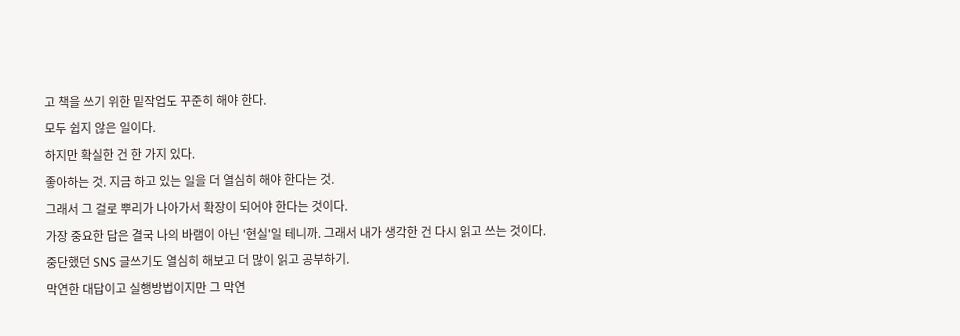고 책을 쓰기 위한 밑작업도 꾸준히 해야 한다.
모두 쉽지 않은 일이다.
하지만 확실한 건 한 가지 있다.
좋아하는 것. 지금 하고 있는 일을 더 열심히 해야 한다는 것.
그래서 그 걸로 뿌리가 나아가서 확장이 되어야 한다는 것이다.
가장 중요한 답은 결국 나의 바램이 아닌 '현실'일 테니까. 그래서 내가 생각한 건 다시 읽고 쓰는 것이다.
중단했던 SNS 글쓰기도 열심히 해보고 더 많이 읽고 공부하기.
막연한 대답이고 실행방법이지만 그 막연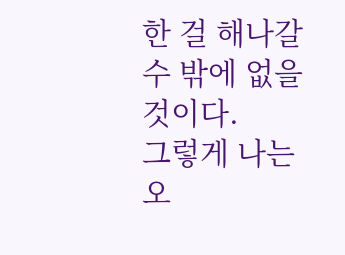한 걸 해나갈 수 밖에 없을 것이다.
그렇게 나는 오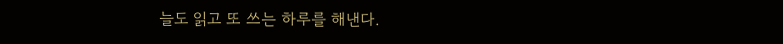늘도 읽고 또 쓰는 하루를 해낸다.